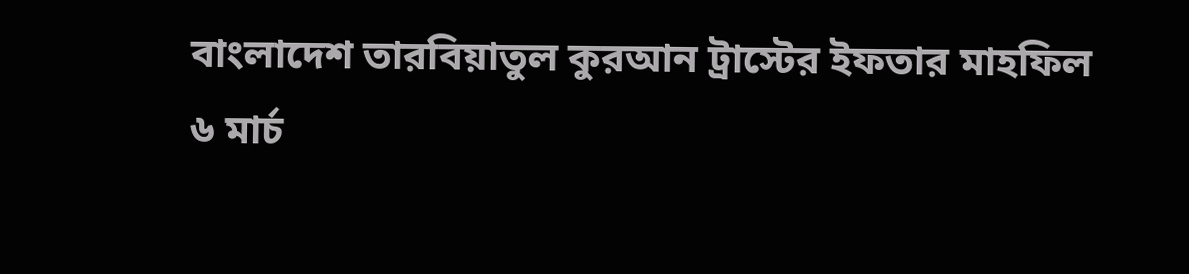বাংলাদেশ তারবিয়াতুল কুরআন ট্রাস্টের ইফতার মাহফিল
৬ মার্চ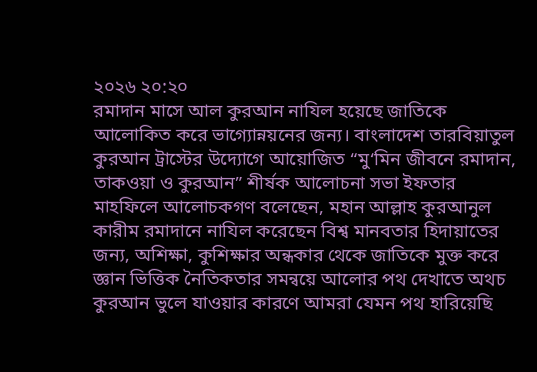২০২৬ ২০:২০
রমাদান মাসে আল কুরআন নাযিল হয়েছে জাতিকে আলোকিত করে ভাগ্যোন্নয়নের জন্য। বাংলাদেশ তারবিয়াতুল কুরআন ট্রাস্টের উদ্যোগে আয়োজিত “মু‘মিন জীবনে রমাদান, তাকওয়া ও কুরআন” শীর্ষক আলোচনা সভা ইফতার মাহফিলে আলোচকগণ বলেছেন, মহান আল্লাহ কুরআনুল কারীম রমাদানে নাযিল করেছেন বিশ্ব মানবতার হিদায়াতের জন্য, অশিক্ষা, কুশিক্ষার অন্ধকার থেকে জাতিকে মুক্ত করে জ্ঞান ভিত্তিক নৈতিকতার সমন্বয়ে আলোর পথ দেখাতে অথচ কুরআন ভুলে যাওয়ার কারণে আমরা যেমন পথ হারিয়েছি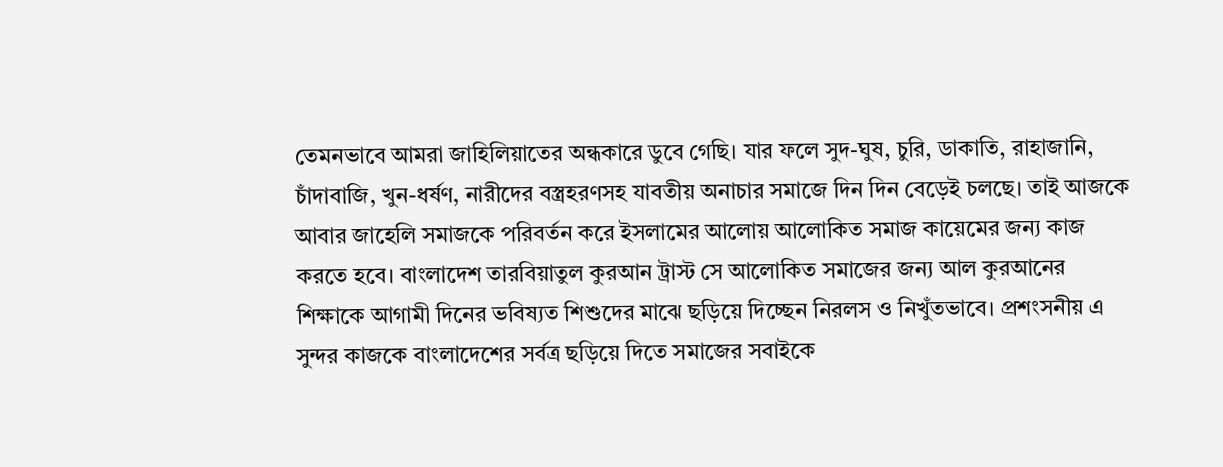তেমনভাবে আমরা জাহিলিয়াতের অন্ধকারে ডুবে গেছি। যার ফলে সুদ-ঘুষ, চুরি, ডাকাতি, রাহাজানি, চাঁদাবাজি, খুন-ধর্ষণ, নারীদের বস্ত্রহরণসহ যাবতীয় অনাচার সমাজে দিন দিন বেড়েই চলছে। তাই আজকে আবার জাহেলি সমাজকে পরিবর্তন করে ইসলামের আলোয় আলোকিত সমাজ কায়েমের জন্য কাজ করতে হবে। বাংলাদেশ তারবিয়াতুল কুরআন ট্রাস্ট সে আলোকিত সমাজের জন্য আল কুরআনের শিক্ষাকে আগামী দিনের ভবিষ্যত শিশুদের মাঝে ছড়িয়ে দিচ্ছেন নিরলস ও নিখুঁতভাবে। প্রশংসনীয় এ সুন্দর কাজকে বাংলাদেশের সর্বত্র ছড়িয়ে দিতে সমাজের সবাইকে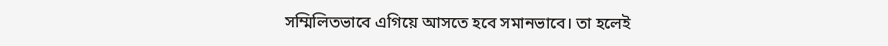সম্মিলিতভাবে এগিয়ে আসতে হবে সমানভাবে। তা হলেই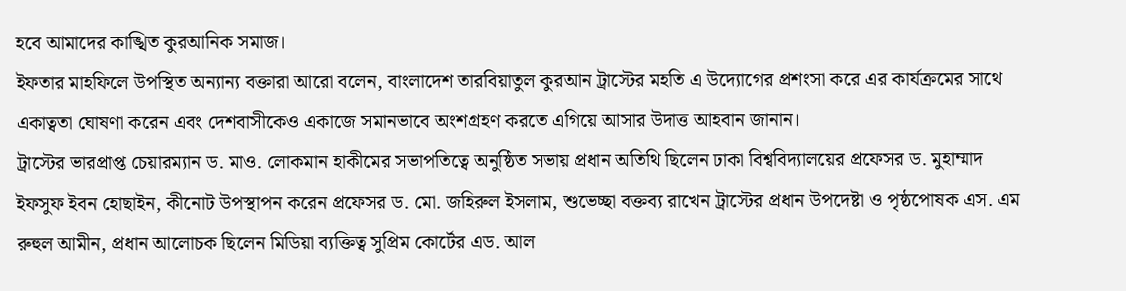হবে আমাদের কাঙ্খিত কুরআনিক সমাজ।
ইফতার মাহফিলে উপস্থিত অন্যান্য বক্তারা আরো বলেন, বাংলাদেশ তারবিয়াতুল কুরআন ট্রাস্টের মহতি এ উদ্যোগের প্রশংসা করে এর কার্যক্রমের সাথে একাত্বতা ঘোষণা করেন এবং দেশবাসীকেও একাজে সমানভাবে অংশগ্রহণ করতে এগিয়ে আসার উদাত্ত আহবান জানান।
ট্রাস্টের ভারপ্রাপ্ত চেয়ারম্যান ড. মাও. লোকমান হাকীমের সভাপতিত্বে অনুষ্ঠিত সভায় প্রধান অতিথি ছিলেন ঢাকা বিশ্ববিদ্যালয়ের প্রফেসর ড. মুহাম্মাদ ইফসুফ ইবন হোছাইন, কীনোট উপস্থাপন করেন প্রফেসর ড. মো. জহিরুল ইসলাম, শুভেচ্ছা বক্তব্য রাখেন ট্রাস্টের প্রধান উপদেষ্টা ও পৃষ্ঠপোষক এস. এম রুহুল আমীন, প্রধান আলোচক ছিলেন মিডিয়া ব্যক্তিত্ব সুপ্রিম কোর্টের এড. আল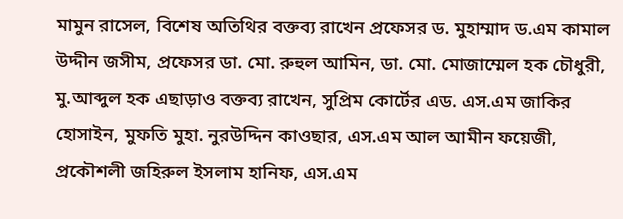মামুন রাসেল, বিশেষ অতিথির বক্তব্য রাখেন প্রফেসর ড. মুহাম্মাদ ড.এম কামাল উদ্দীন জসীম, প্রফেসর ডা. মো. রুহুল আমিন, ডা. মো. মোজাম্মেল হক চৌধুরী, মু.আব্দুল হক এছাড়াও বক্তব্য রাখেন, সুপ্রিম কোর্টের এড. এস.এম জাকির হোসাইন, মুফতি মুহা. নুরউদ্দিন কাওছার, এস.এম আল আমীন ফয়েজী, প্রকৌশলী জহিরুল ইসলাম হানিফ, এস.এম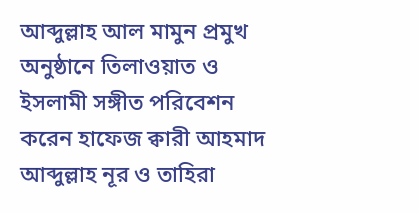আব্দুল্লাহ আল মামুন প্রমুখ অনুষ্ঠানে তিলাওয়াত ও ইসলামী সঙ্গীত পরিবেশন করেন হাফেজ ক্বারী আহমাদ আব্দুল্লাহ নূর ও তাহিরা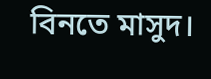বিনতে মাসুদ।